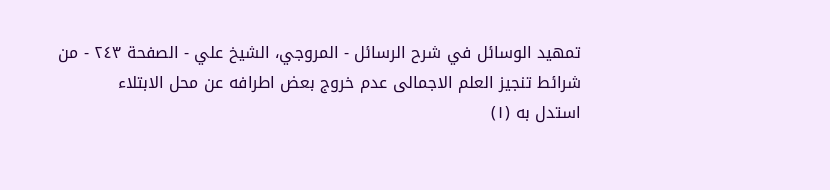تمهيد الوسائل في شرح الرسائل - المروجي، الشيخ علي - الصفحة ٢٤٣ - من شرائط تنجيز العلم الاجمالى عدم خروج بعض اطرافه عن محل الابتلاء
استدل به (١)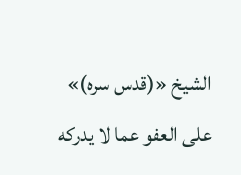الشيخ «(قدس سره)» على العفو عما لا يدركه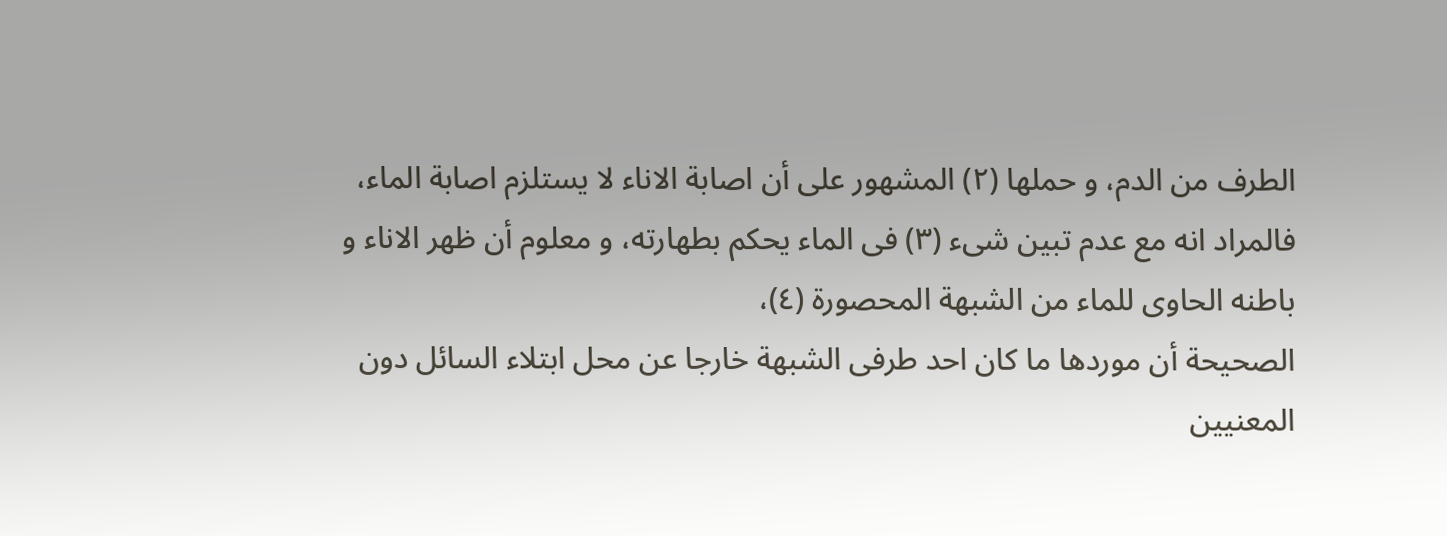الطرف من الدم، و حملها (٢) المشهور على أن اصابة الاناء لا يستلزم اصابة الماء، فالمراد انه مع عدم تبين شىء (٣) فى الماء يحكم بطهارته، و معلوم أن ظهر الاناء و باطنه الحاوى للماء من الشبهة المحصورة (٤)،
الصحيحة أن موردها ما كان احد طرفى الشبهة خارجا عن محل ابتلاء السائل دون المعنيين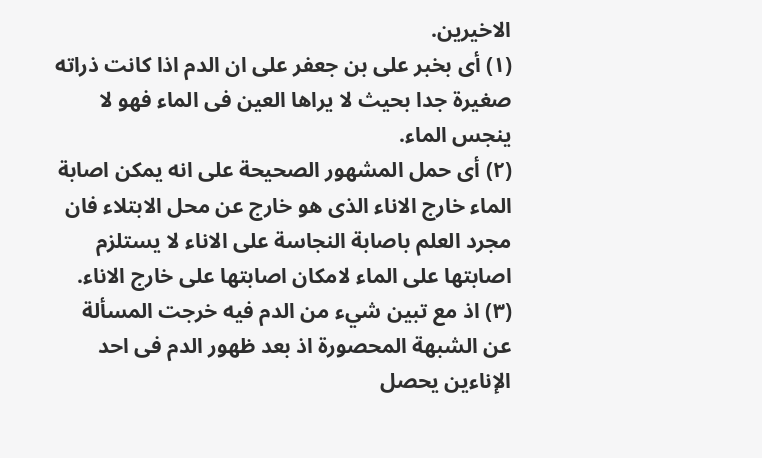الاخيرين.
(١) أى بخبر على بن جعفر على ان الدم اذا كانت ذراته صغيرة جدا بحيث لا يراها العين فى الماء فهو لا ينجس الماء.
(٢) أى حمل المشهور الصحيحة على انه يمكن اصابة الماء خارج الاناء الذى هو خارج عن محل الابتلاء فان مجرد العلم باصابة النجاسة على الاناء لا يستلزم اصابتها على الماء لامكان اصابتها على خارج الاناء.
(٣) اذ مع تبين شيء من الدم فيه خرجت المسألة عن الشبهة المحصورة اذ بعد ظهور الدم فى احد الإناءين يحصل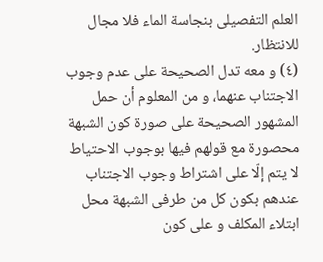العلم التفصيلى بنجاسة الماء فلا مجال للانتظار.
(٤) و معه تدل الصحيحة على عدم وجوب الاجتناب عنهما، و من المعلوم أن حمل المشهور الصحيحة على صورة كون الشبهة محصورة مع قولهم فيها بوجوب الاحتياط لا يتم إلّا على اشتراط وجوب الاجتناب عندهم بكون كل من طرفى الشبهة محل ابتلاء المكلف و على كون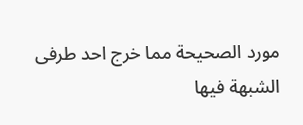مورد الصحيحة مما خرج احد طرفى الشبهة فيها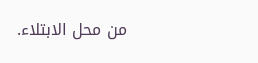من محل الابتلاء.